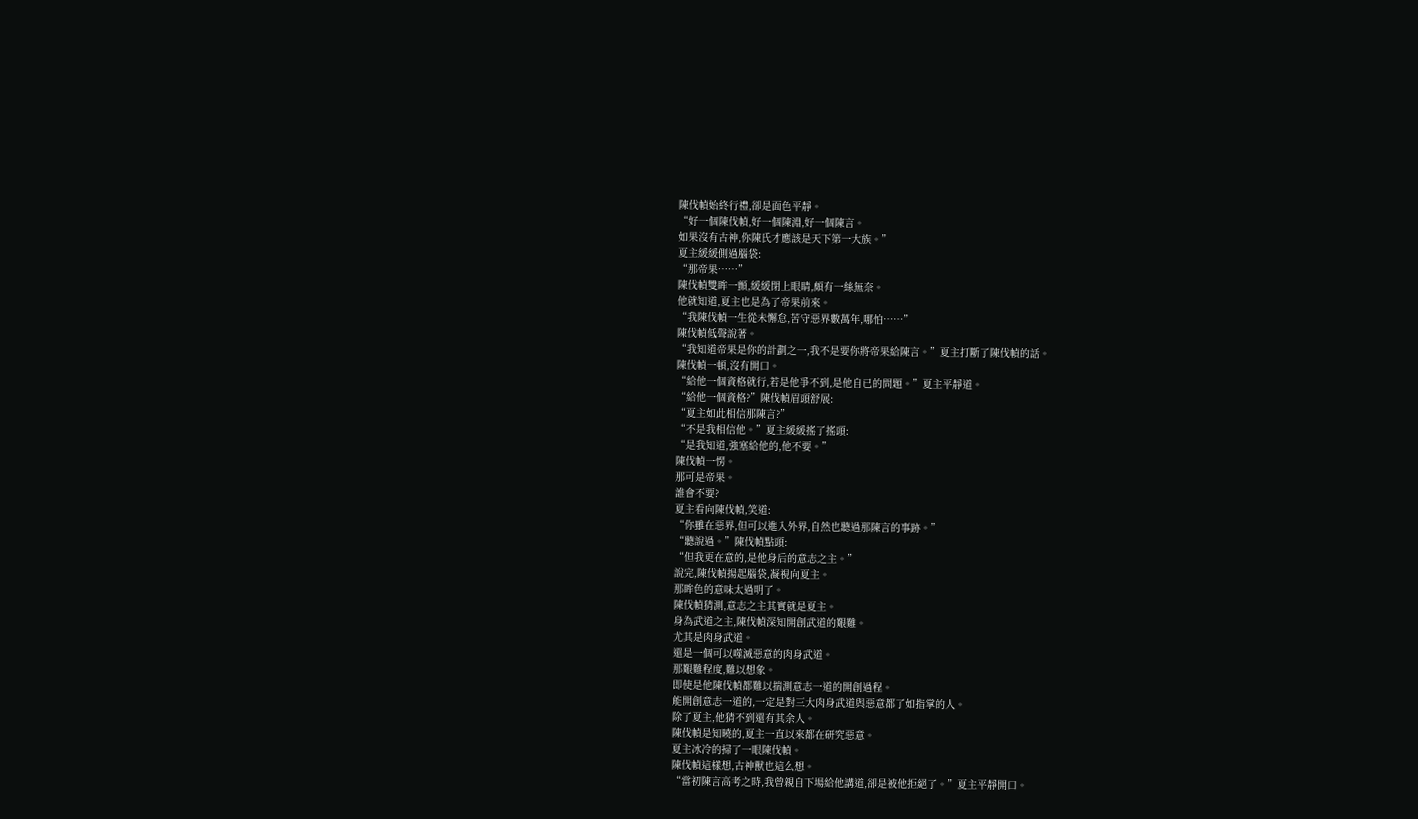陳伐幀始終行禮,卻是面色平靜。
“好一個陳伐幀,好一個陳淵,好一個陳言。
如果沒有古神,你陳氏才應該是天下第一大族。”
夏主緩緩側過腦袋:
“那帝果……”
陳伐幀雙眸一顫,緩緩閉上眼睛,頗有一絲無奈。
他就知道,夏主也是為了帝果前來。
“我陳伐幀一生從未懈怠,苦守惡界數萬年,哪怕……”
陳伐幀低聲說著。
“我知道帝果是你的計劃之一,我不是要你將帝果給陳言。”夏主打斷了陳伐幀的話。
陳伐幀一頓,沒有開口。
“給他一個資格就行,若是他爭不到,是他自已的問題。”夏主平靜道。
“給他一個資格?”陳伐幀眉頭舒展:
“夏主如此相信那陳言?”
“不是我相信他。”夏主緩緩搖了搖頭:
“是我知道,強塞給他的,他不要。”
陳伐幀一愣。
那可是帝果。
誰會不要?
夏主看向陳伐幀,笑道:
“你雖在惡界,但可以進入外界,自然也聽過那陳言的事跡。”
“聽說過。”陳伐幀點頭:
“但我更在意的,是他身后的意志之主。”
說完,陳伐幀揚起腦袋,凝視向夏主。
那眸色的意味太過明了。
陳伐幀猜測,意志之主其實就是夏主。
身為武道之主,陳伐幀深知開創武道的艱難。
尤其是肉身武道。
還是一個可以噬滅惡意的肉身武道。
那艱難程度,難以想象。
即使是他陳伐幀都難以揣測意志一道的開創過程。
能開創意志一道的,一定是對三大肉身武道與惡意都了如指掌的人。
除了夏主,他猜不到還有其余人。
陳伐幀是知曉的,夏主一直以來都在研究惡意。
夏主冰冷的掃了一眼陳伐幀。
陳伐幀這樣想,古神獸也這么想。
“當初陳言高考之時,我曾親自下場給他講道,卻是被他拒絕了。”夏主平靜開口。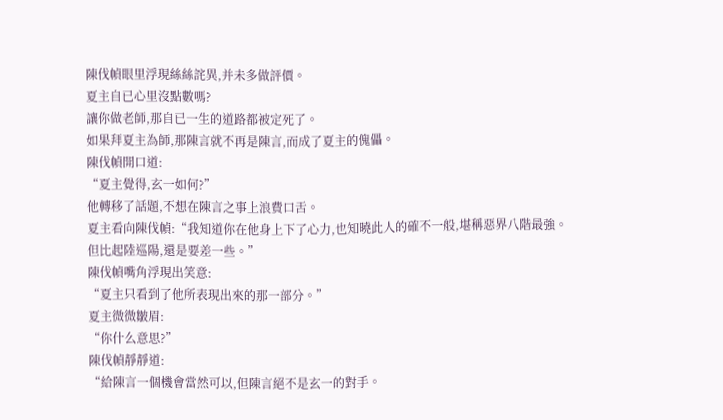陳伐幀眼里浮現絲絲詫異,并未多做評價。
夏主自已心里沒點數嗎?
讓你做老師,那自已一生的道路都被定死了。
如果拜夏主為師,那陳言就不再是陳言,而成了夏主的傀儡。
陳伐幀開口道:
“夏主覺得,玄一如何?”
他轉移了話題,不想在陳言之事上浪費口舌。
夏主看向陳伐幀:“我知道你在他身上下了心力,也知曉此人的確不一般,堪稱惡界八階最強。
但比起陸巡陽,還是要差一些。”
陳伐幀嘴角浮現出笑意:
“夏主只看到了他所表現出來的那一部分。”
夏主微微皺眉:
“你什么意思?”
陳伐幀靜靜道:
“給陳言一個機會當然可以,但陳言絕不是玄一的對手。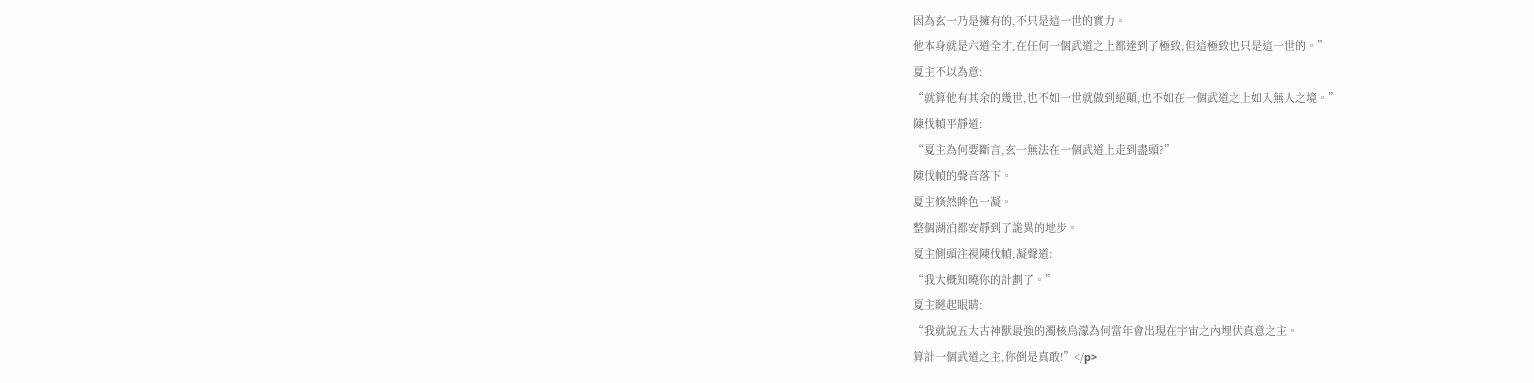因為玄一乃是擁有的,不只是這一世的實力。
他本身就是六道全才,在任何一個武道之上都達到了極致,但這極致也只是這一世的。”
夏主不以為意:
“就算他有其余的幾世,也不如一世就做到絕顛,也不如在一個武道之上如入無人之境。”
陳伐幀平靜道:
“夏主為何要斷言,玄一無法在一個武道上走到盡頭?”
陳伐幀的聲音落下。
夏主倏然眸色一凝。
整個湖泊都安靜到了詭異的地步。
夏主側頭注視陳伐幀,凝聲道:
“我大概知曉你的計劃了。”
夏主瞇起眼睛:
“我就說五大古神獸最強的濁核烏濛為何當年會出現在宇宙之內埋伏真意之主。
算計一個武道之主,你倒是真敢!”</p>